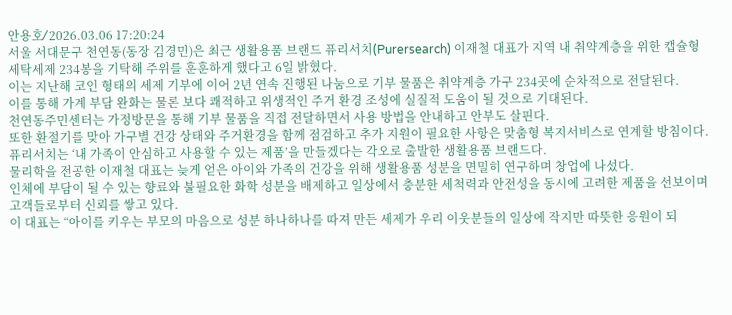안용호⁄ 2026.03.06 17:20:24
서울 서대문구 천연동(동장 김경민)은 최근 생활용품 브랜드 퓨리서치(Purersearch) 이재철 대표가 지역 내 취약계층을 위한 캡슐형 세탁세제 234봉을 기탁해 주위를 훈훈하게 했다고 6일 밝혔다.
이는 지난해 코인 형태의 세제 기부에 이어 2년 연속 진행된 나눔으로 기부 물품은 취약계층 가구 234곳에 순차적으로 전달된다.
이를 통해 가계 부담 완화는 물론 보다 쾌적하고 위생적인 주거 환경 조성에 실질적 도움이 될 것으로 기대된다.
천연동주민센터는 가정방문을 통해 기부 물품을 직접 전달하면서 사용 방법을 안내하고 안부도 살핀다.
또한 환절기를 맞아 가구별 건강 상태와 주거환경을 함께 점검하고 추가 지원이 필요한 사항은 맞춤형 복지서비스로 연계할 방침이다.
퓨리서치는 ‘내 가족이 안심하고 사용할 수 있는 제품’을 만들겠다는 각오로 출발한 생활용품 브랜드다.
물리학을 전공한 이재철 대표는 늦게 얻은 아이와 가족의 건강을 위해 생활용품 성분을 면밀히 연구하며 창업에 나섰다.
인체에 부담이 될 수 있는 향료와 불필요한 화학 성분을 배제하고 일상에서 충분한 세척력과 안전성을 동시에 고려한 제품을 선보이며 고객들로부터 신뢰를 쌓고 있다.
이 대표는 “아이를 키우는 부모의 마음으로 성분 하나하나를 따져 만든 세제가 우리 이웃분들의 일상에 작지만 따뜻한 응원이 되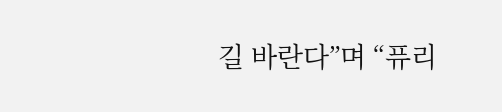길 바란다”며 “퓨리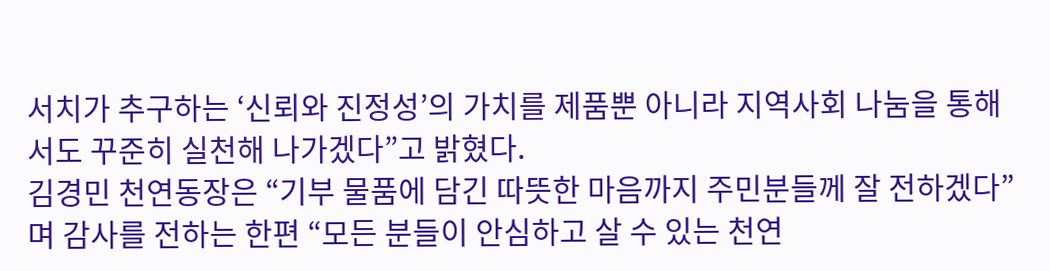서치가 추구하는 ‘신뢰와 진정성’의 가치를 제품뿐 아니라 지역사회 나눔을 통해서도 꾸준히 실천해 나가겠다”고 밝혔다.
김경민 천연동장은 “기부 물품에 담긴 따뜻한 마음까지 주민분들께 잘 전하겠다”며 감사를 전하는 한편 “모든 분들이 안심하고 살 수 있는 천연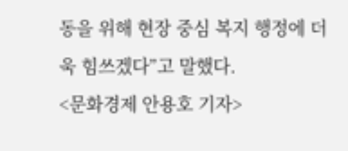동을 위해 현장 중심 복지 행정에 더욱 힘쓰겠다”고 말했다.
<문화경제 안용호 기자>